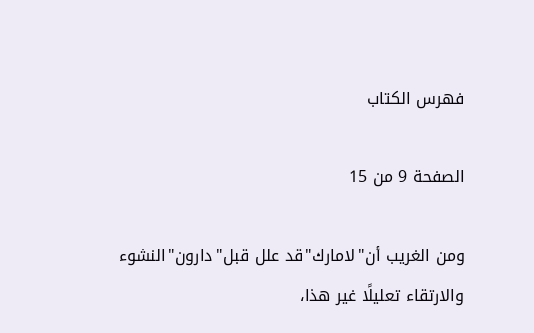فهرس الكتاب

الصفحة 9 من 15

ومن الغريب أن"لامارك"قد علل قبل"دارون"النشوء والارتقاء تعليلًا غير هذا،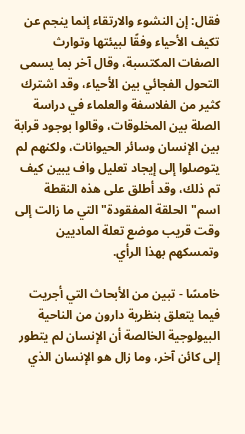فقال: إن النشوء والارتقاء إنما ينجم عن تكيف الأحياء وفقًا لبيئتها وتوارث الصفات المكتسبة، وقال آخر بما يسمى التحول الفجائي بين الأحياء، وقد اشترك كثير من الفلاسفة والعلماء في دراسة الصلة بين المخلوقات، وقالوا بوجود قرابة بين الإنسان وسائر الحيوانات، ولكنهم لم يتوصلوا إلى إيجاد تعليل واف يبين كيف تم ذلك، وقد أطلق على هذه النقطة اسم"الحلقة المفقودة"التي ما زالت إلى وقت قريب موضع تعلة الماديين وتمسكهم بهذا الرأي.

خامسًا - تبين من الأبحاث التي أجريت فيما يتعلق بنظرية دارون من الناحية البيولوجية الخالصة أن الإنسان لم يتطور إلى كائن آخر، وما زال هو الإنسان الذي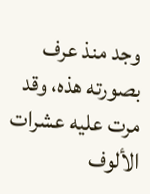وجد منذ عرف بصورته هذه، وقد مرت عليه عشرات الألوف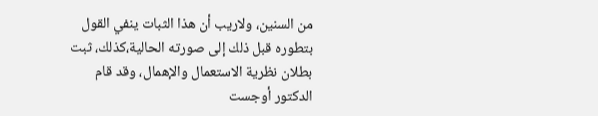من السنين، ولاريب أن هذا الثبات ينفي القول بتطوره قبل ذلك إلى صورته الحالية،كذلك، ثبت بطلان نظرية الاستعمال والإهمال، وقد قام الدكتور أوجست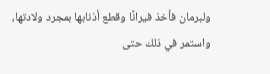ولبرمان فأخذ فيرانًا وقطع أذنابها بمجرد ولادتها، واستمر في ذلك حتى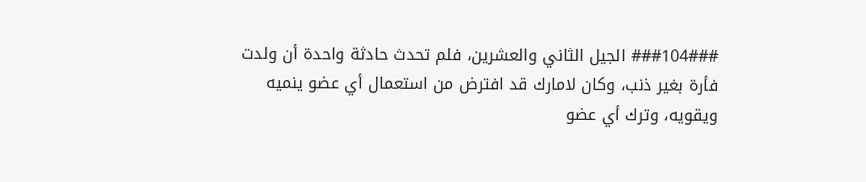###104### الجيل الثاني والعشرين، فلم تحدث حادثة واحدة أن ولدت فأرة بغير ذنب، وكان لامارك قد افترض من استعمال أي عضو ينميه ويقويه، وترك أي عضو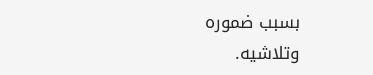بسبب ضموره وتلاشيه.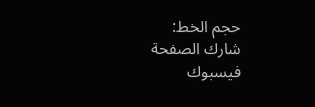حجم الخط:
شارك الصفحة
فيسبوك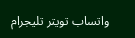واتساب تويتر تليجرام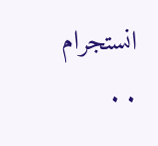انستجرام
. .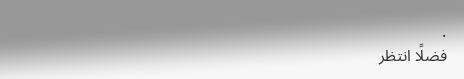.
فضلًا انتظر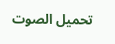تحميل الصوت